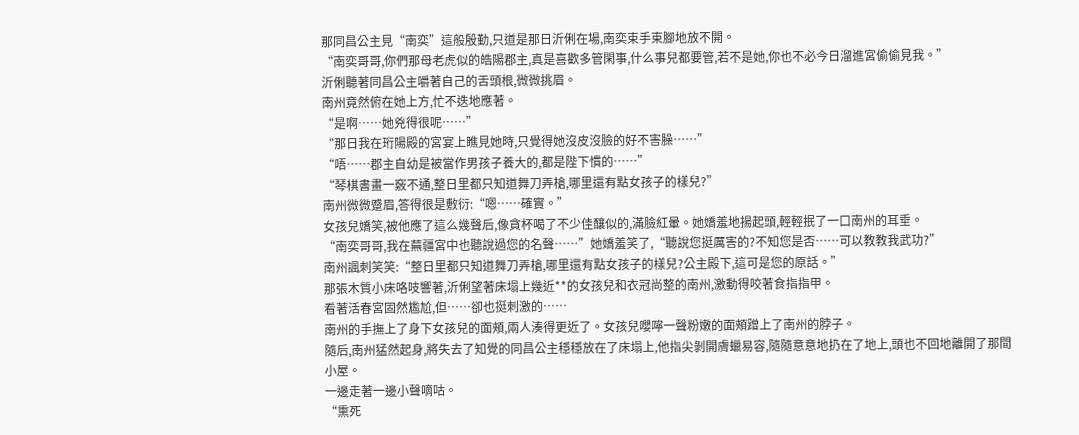那同昌公主見“南奕”這般殷勤,只道是那日沂俐在場,南奕束手束腳地放不開。
“南奕哥哥,你們那母老虎似的皓陽郡主,真是喜歡多管閑事,什么事兒都要管,若不是她,你也不必今日溜進宮偷偷見我。”
沂俐聽著同昌公主嚼著自己的舌頭根,微微挑眉。
南州竟然俯在她上方,忙不迭地應著。
“是啊……她兇得很呢……”
“那日我在珩陽殿的宮宴上瞧見她時,只覺得她沒皮沒臉的好不害臊……”
“唔……郡主自幼是被當作男孩子養大的,都是陛下慣的……”
“琴棋書畫一竅不通,整日里都只知道舞刀弄槍,哪里還有點女孩子的樣兒?”
南州微微蹙眉,答得很是敷衍:“嗯……確實。”
女孩兒嬌笑,被他應了這么幾聲后,像貪杯喝了不少佳釀似的,滿臉紅暈。她嬌羞地揚起頭,輕輕抿了一口南州的耳垂。
“南奕哥哥,我在蕪疆宮中也聽說過您的名聲……”她嬌羞笑了,“聽說您挺厲害的?不知您是否……可以教教我武功?”
南州諷刺笑笑:“整日里都只知道舞刀弄槍,哪里還有點女孩子的樣兒?公主殿下,這可是您的原話。”
那張木質小床咯吱響著,沂俐望著床塌上幾近**的女孩兒和衣冠尚整的南州,激動得咬著食指指甲。
看著活春宮固然尷尬,但……卻也挺刺激的……
南州的手撫上了身下女孩兒的面頰,兩人湊得更近了。女孩兒嚶嚀一聲粉嫩的面頰蹭上了南州的脖子。
隨后,南州猛然起身,將失去了知覺的同昌公主穩穩放在了床塌上,他指尖剝開膚蠟易容,隨隨意意地扔在了地上,頭也不回地離開了那間小屋。
一邊走著一邊小聲嘀咕。
“熏死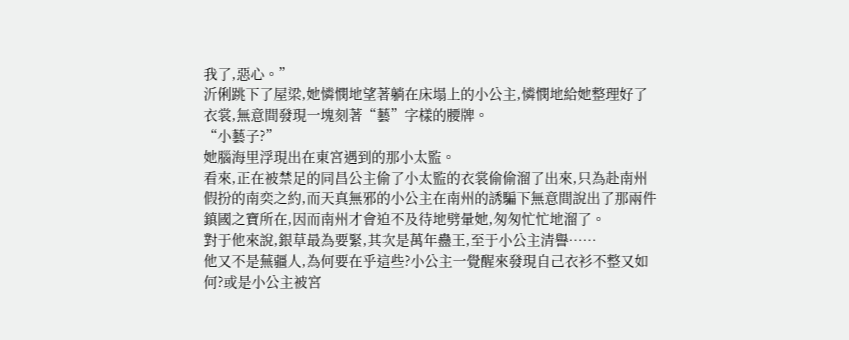我了,惡心。”
沂俐跳下了屋梁,她憐憫地望著躺在床塌上的小公主,憐憫地給她整理好了衣裳,無意間發現一塊刻著“藝”字樣的腰牌。
“小藝子?”
她腦海里浮現出在東宮遇到的那小太監。
看來,正在被禁足的同昌公主偷了小太監的衣裳偷偷溜了出來,只為赴南州假扮的南奕之約,而天真無邪的小公主在南州的誘騙下無意間說出了那兩件鎮國之寶所在,因而南州才會迫不及待地劈暈她,匆匆忙忙地溜了。
對于他來說,銀草最為要緊,其次是萬年蠱王,至于小公主清譽……
他又不是蕪疆人,為何要在乎這些?小公主一覺醒來發現自己衣衫不整又如何?或是小公主被宮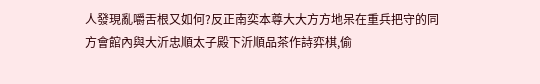人發現亂嚼舌根又如何?反正南奕本尊大大方方地呆在重兵把守的同方會館內與大沂忠順太子殿下沂順品茶作詩弈棋,偷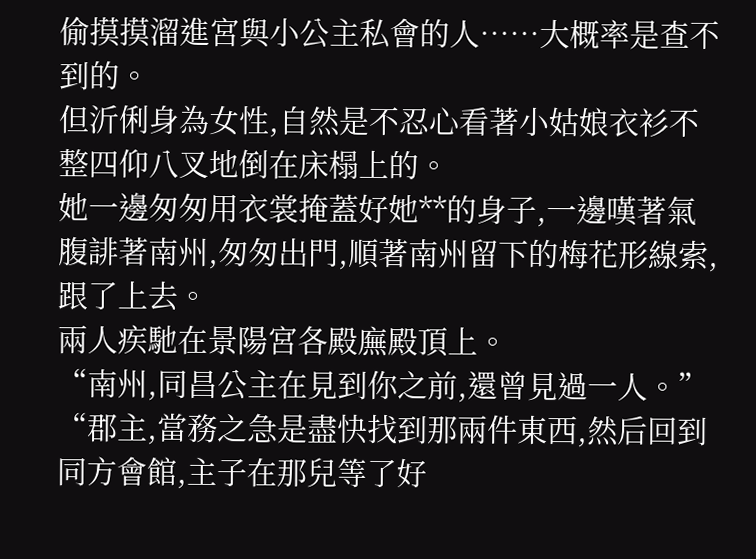偷摸摸溜進宮與小公主私會的人……大概率是查不到的。
但沂俐身為女性,自然是不忍心看著小姑娘衣衫不整四仰八叉地倒在床榻上的。
她一邊匆匆用衣裳掩蓋好她**的身子,一邊嘆著氣腹誹著南州,匆匆出門,順著南州留下的梅花形線索,跟了上去。
兩人疾馳在景陽宮各殿廡殿頂上。
“南州,同昌公主在見到你之前,還曾見過一人。”
“郡主,當務之急是盡快找到那兩件東西,然后回到同方會館,主子在那兒等了好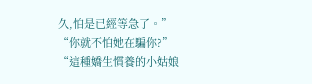久,怕是已經等急了。”
“你就不怕她在騙你?”
“這種嬌生慣養的小姑娘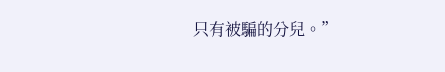只有被騙的分兒。”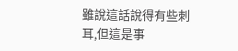雖說這話說得有些刺耳,但這是事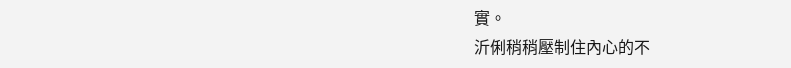實。
沂俐稍稍壓制住內心的不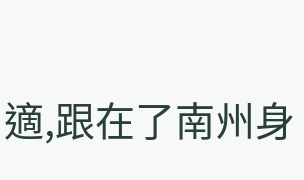適,跟在了南州身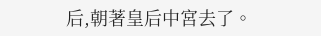后,朝著皇后中宮去了。